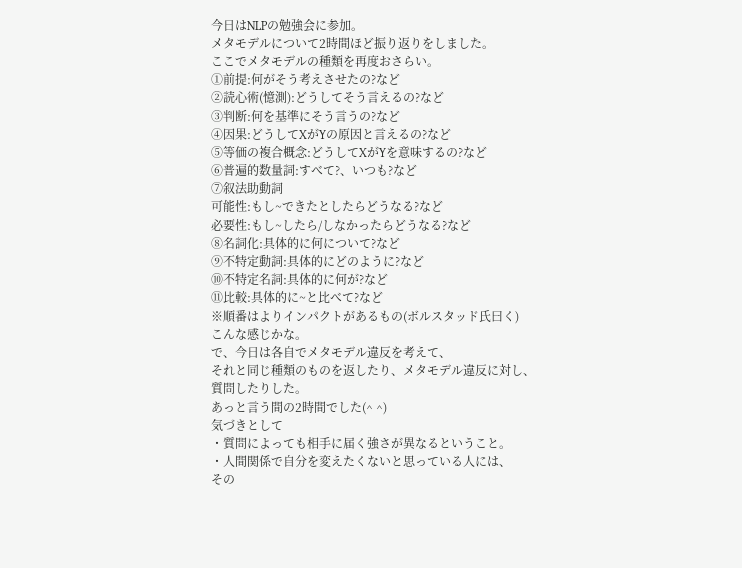今日はNLPの勉強会に参加。
メタモデルについて2時間ほど振り返りをしました。
ここでメタモデルの種類を再度おさらい。
①前提:何がそう考えさせたの?など
②読心術(憶測):どうしてそう言えるの?など
③判断:何を基準にそう言うの?など
④因果:どうしてXがYの原因と言えるの?など
⑤等価の複合概念:どうしてXがYを意味するの?など
⑥普遍的数量詞:すべて?、いつも?など
⑦叙法助動詞
可能性:もし~できたとしたらどうなる?など
必要性:もし~したら/しなかったらどうなる?など
⑧名詞化:具体的に何について?など
⑨不特定動詞:具体的にどのように?など
⑩不特定名詞:具体的に何が?など
⑪比較:具体的に~と比べて?など
※順番はよりインパクトがあるもの(ボルスタッド氏曰く)
こんな感じかな。
で、今日は各自でメタモデル違反を考えて、
それと同じ種類のものを返したり、メタモデル違反に対し、
質問したりした。
あっと言う間の2時間でした(^ ^)
気づきとして
・質問によっても相手に届く強さが異なるということ。
・人間関係で自分を変えたくないと思っている人には、
その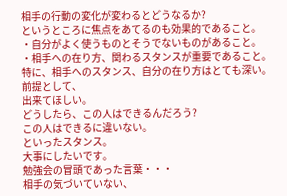相手の行動の変化が変わるとどうなるか?
というところに焦点をあてるのも効果的であること。
・自分がよく使うものとそうでないものがあること。
・相手への在り方、関わるスタンスが重要であること。
特に、相手へのスタンス、自分の在り方はとても深い。
前提として、
出来てほしい。
どうしたら、この人はできるんだろう?
この人はできるに違いない。
といったスタンス。
大事にしたいです。
勉強会の冒頭であった言葉・・・
相手の気づいていない、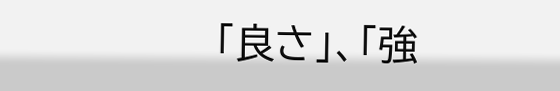「良さ」、「強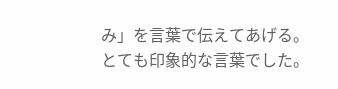み」を言葉で伝えてあげる。
とても印象的な言葉でした。